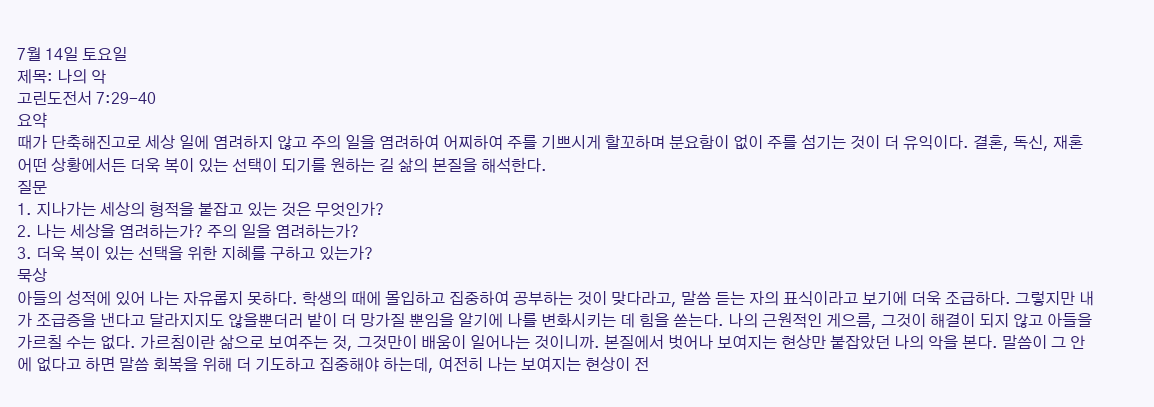7월 14일 토요일
제목: 나의 악
고린도전서 7:29-40
요약
때가 단축해진고로 세상 일에 염려하지 않고 주의 일을 염려하여 어찌하여 주를 기쁘시게 할꼬하며 분요함이 없이 주를 섬기는 것이 더 유익이다. 결혼, 독신, 재혼 어떤 상황에서든 더욱 복이 있는 선택이 되기를 원하는 길 삶의 본질을 해석한다.
질문
1. 지나가는 세상의 형적을 붙잡고 있는 것은 무엇인가?
2. 나는 세상을 염려하는가? 주의 일을 염려하는가?
3. 더욱 복이 있는 선택을 위한 지혜를 구하고 있는가?
묵상
아들의 성적에 있어 나는 자유롭지 못하다. 학생의 때에 몰입하고 집중하여 공부하는 것이 맞다라고, 말씀 듣는 자의 표식이라고 보기에 더욱 조급하다. 그렇지만 내가 조급증을 낸다고 달라지지도 않을뿐더러 밭이 더 망가질 뿐임을 알기에 나를 변화시키는 데 힘을 쏟는다. 나의 근원적인 게으름, 그것이 해결이 되지 않고 아들을 가르칠 수는 없다. 가르침이란 삶으로 보여주는 것, 그것만이 배움이 일어나는 것이니까. 본질에서 벗어나 보여지는 현상만 붙잡았던 나의 악을 본다. 말씀이 그 안에 없다고 하면 말씀 회복을 위해 더 기도하고 집중해야 하는데, 여전히 나는 보여지는 현상이 전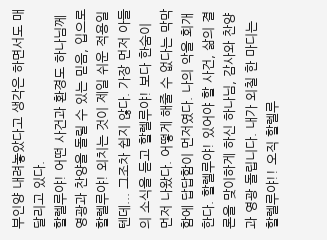부인양 내려놓았다고 생각은 하면서도 매달리고 있다.
할렐루야! 어떤 사건과 환경도 하나님께 영광과 찬양을 돌릴 수 있는 믿음, 입으로 할렐루야! 외치는 것이 제일 쉬운 적용일 텐데... 그조차 쉽지 않다. 가장 먼저 아들의 소식을 듣고 할렐루야! 보다 한숨이 먼저 나왔다. 어떻게 해줄 수 없다는 막막함에 답답함이 먼저였다. 나의 악을 회개한다. 할렐루야! 있어야 할 사건, 삶의 결론을 맞이하게 하신 하나님, 감사와 찬양과 영광 돌립니다. 내가 외칠 한 마디는 할렐루야!! 오직 할렐루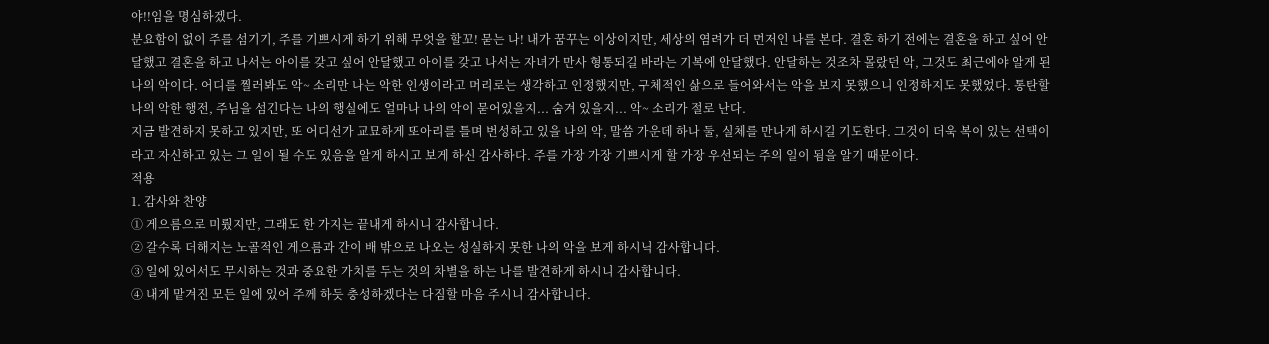야!!임을 명심하겠다.
분요함이 없이 주를 섬기기, 주를 기쁘시게 하기 위해 무엇을 할꼬! 묻는 나! 내가 꿈꾸는 이상이지만, 세상의 염려가 더 먼저인 나를 본다. 결혼 하기 전에는 결혼을 하고 싶어 안달했고 결혼을 하고 나서는 아이를 갖고 싶어 안달했고 아이를 갖고 나서는 자녀가 만사 형통되길 바라는 기복에 안달했다. 안달하는 것조차 몰랐던 악, 그것도 최근에야 알게 된 나의 악이다. 어디를 찔러봐도 악~ 소리만 나는 악한 인생이라고 머리로는 생각하고 인정했지만, 구체적인 삶으로 들어와서는 악을 보지 못했으니 인정하지도 못했었다. 통탄할 나의 악한 행전, 주님을 섬긴다는 나의 행실에도 얼마나 나의 악이 묻어있을지... 숨겨 있을지... 악~ 소리가 절로 난다.
지금 발견하지 못하고 있지만, 또 어디선가 교묘하게 또아리를 틀며 번성하고 있을 나의 악, 말씀 가운데 하나 둘, 실체를 만나게 하시길 기도한다. 그것이 더욱 복이 있는 선택이라고 자신하고 있는 그 일이 될 수도 있음을 알게 하시고 보게 하신 감사하다. 주를 가장 가장 기쁘시게 할 가장 우선되는 주의 일이 됨을 알기 때문이다.
적용
1. 감사와 찬양
① 게으름으로 미뤘지만, 그래도 한 가지는 끝내게 하시니 감사합니다.
② 갈수록 더해지는 노골적인 게으름과 간이 배 밖으로 나오는 성실하지 못한 나의 악을 보게 하시닉 감사합니다.
③ 일에 있어서도 무시하는 것과 중요한 가치를 두는 것의 차별을 하는 나를 발견하게 하시니 감사합니다.
④ 내게 맡겨진 모든 일에 있어 주께 하듯 충성하겠다는 다짐할 마음 주시니 감사합니다.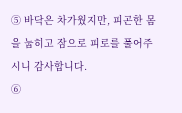⑤ 바닥은 차가웠지만, 피곤한 몸을 눕히고 잠으로 피로를 풀어주시니 감사합니다.
⑥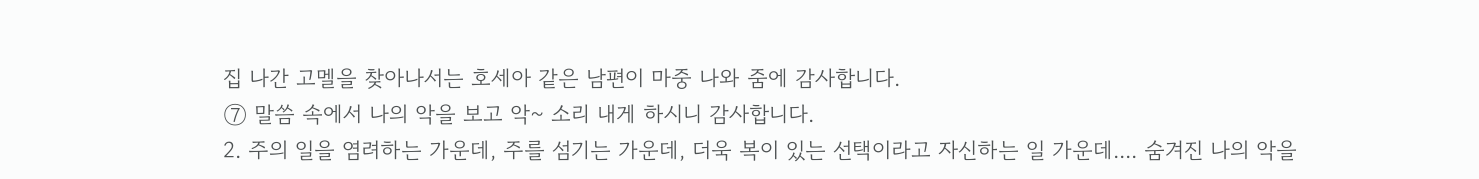집 나간 고멜을 찾아나서는 호세아 같은 남편이 마중 나와 줌에 감사합니다.
⑦ 말씀 속에서 나의 악을 보고 악~ 소리 내게 하시니 감사합니다.
2. 주의 일을 염려하는 가운데, 주를 섬기는 가운데, 더욱 복이 있는 선택이라고 자신하는 일 가운데.... 숨겨진 나의 악을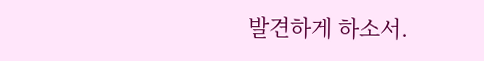발견하게 하소서.